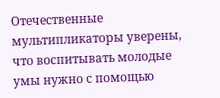Отечественные мультипликаторы уверены, что воспитывать молодые умы нужно с помощью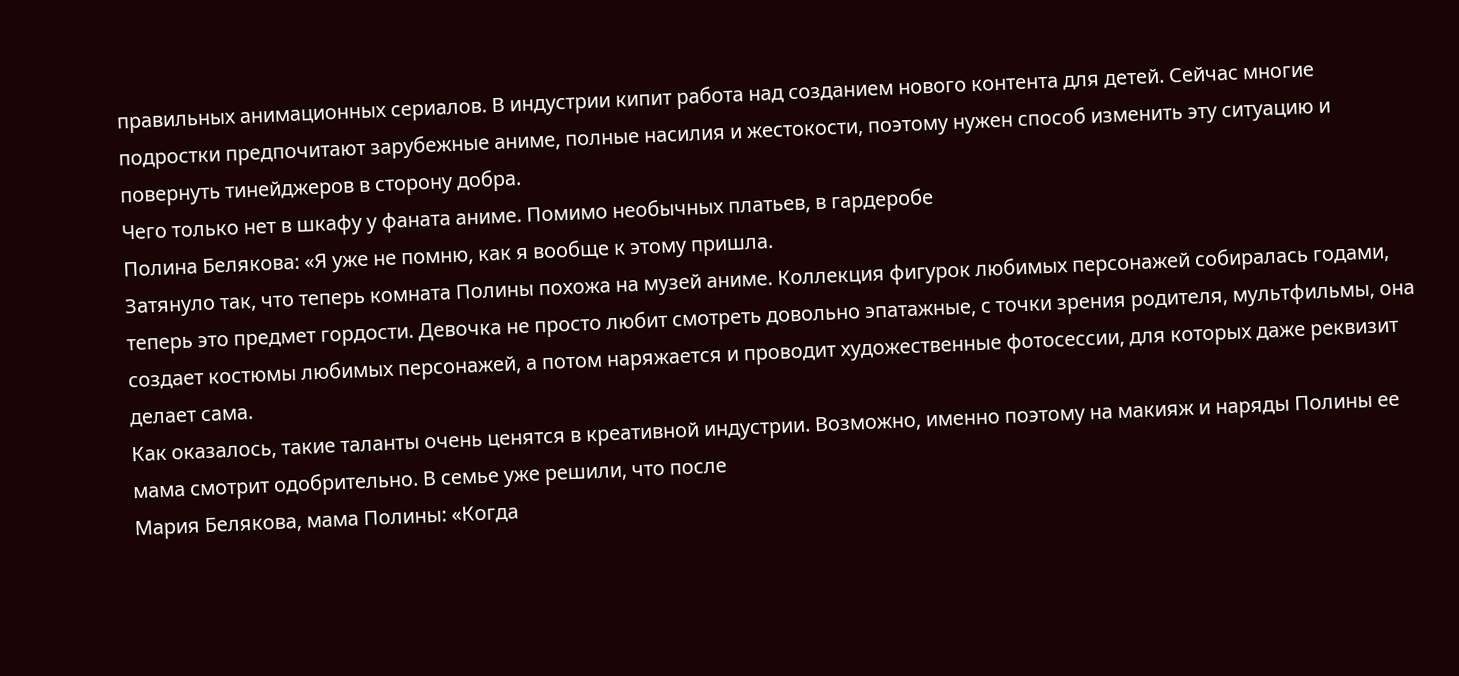правильных анимационных сериалов. В индустрии кипит работа над созданием нового контента для детей. Сейчас многие подростки предпочитают зарубежные аниме, полные насилия и жестокости, поэтому нужен способ изменить эту ситуацию и повернуть тинейджеров в сторону добра.
Чего только нет в шкафу у фаната аниме. Помимо необычных платьев, в гардеробе
Полина Белякова: «Я уже не помню, как я вообще к этому пришла.
Затянуло так, что теперь комната Полины похожа на музей аниме. Коллекция фигурок любимых персонажей собиралась годами, теперь это предмет гордости. Девочка не просто любит смотреть довольно эпатажные, с точки зрения родителя, мультфильмы, она создает костюмы любимых персонажей, а потом наряжается и проводит художественные фотосессии, для которых даже реквизит делает сама.
Как оказалось, такие таланты очень ценятся в креативной индустрии. Возможно, именно поэтому на макияж и наряды Полины ее мама смотрит одобрительно. В семье уже решили, что после
Мария Белякова, мама Полины: «Когда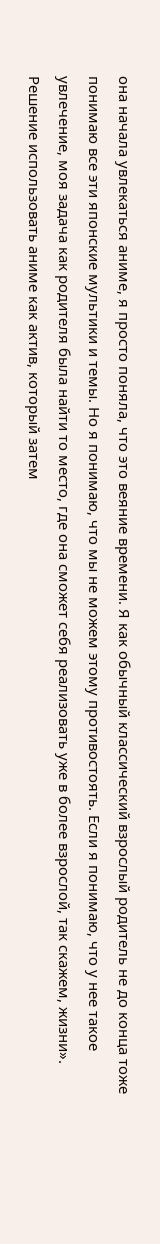она начала увлекаться аниме, я просто поняла, что это веяние времени. Я как обычный классический взрослый родитель не до конца тоже понимаю все эти японские мультики и темы. Но я понимаю, что мы не можем этому противостоять. Если я понимаю, что у нее такое увлечение, моя задача как родителя была найти то место, где она сможет себя реализовать уже в более взрослой, так скажем, жизни».
Решение использовать аниме как актив, который затем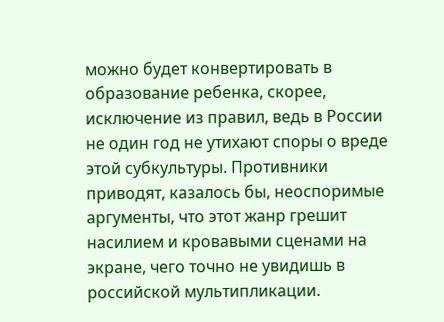можно будет конвертировать в образование ребенка, скорее, исключение из правил, ведь в России не один год не утихают споры о вреде этой субкультуры. Противники приводят, казалось бы, неоспоримые аргументы, что этот жанр грешит насилием и кровавыми сценами на экране, чего точно не увидишь в российской мультипликации.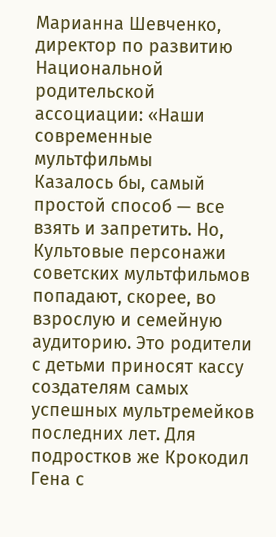Марианна Шевченко, директор по развитию Национальной родительской ассоциации: «Наши современные мультфильмы
Казалось бы, самый простой способ — все взять и запретить. Но,
Культовые персонажи советских мультфильмов попадают, скорее, во взрослую и семейную аудиторию. Это родители с детьми приносят кассу создателям самых успешных мультремейков последних лет. Для подростков же Крокодил Гена с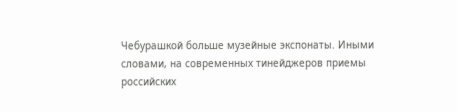Чебурашкой больше музейные экспонаты. Иными словами, на современных тинейджеров приемы российских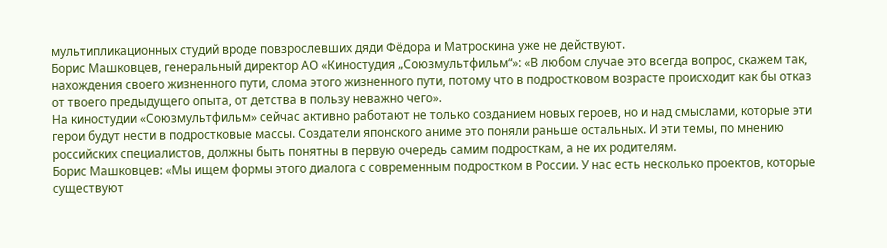мультипликационных студий вроде повзрослевших дяди Фёдора и Матроскина уже не действуют.
Борис Машковцев, генеральный директор АО «Киностудия „Союзмультфильм“»: «В любом случае это всегда вопрос, скажем так, нахождения своего жизненного пути, слома этого жизненного пути, потому что в подростковом возрасте происходит как бы отказ от твоего предыдущего опыта, от детства в пользу неважно чего».
На киностудии «Союзмультфильм» сейчас активно работают не только созданием новых героев, но и над смыслами, которые эти герои будут нести в подростковые массы. Создатели японского аниме это поняли раньше остальных. И эти темы, по мнению российских специалистов, должны быть понятны в первую очередь самим подросткам, а не их родителям.
Борис Машковцев: «Мы ищем формы этого диалога с современным подростком в России. У нас есть несколько проектов, которые существуют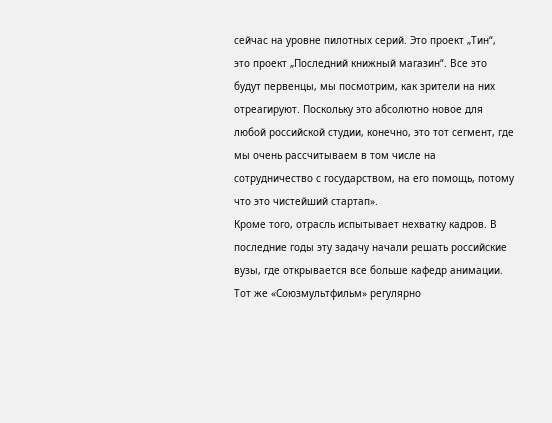сейчас на уровне пилотных серий. Это проект „Тин“, это проект „Последний книжный магазин“. Все это будут первенцы, мы посмотрим, как зрители на них отреагируют. Поскольку это абсолютно новое для любой российской студии, конечно, это тот сегмент, где мы очень рассчитываем в том числе на сотрудничество с государством, на его помощь, потому что это чистейший стартап».
Кроме того, отрасль испытывает нехватку кадров. В последние годы эту задачу начали решать российские вузы, где открывается все больше кафедр анимации. Тот же «Союзмультфильм» регулярно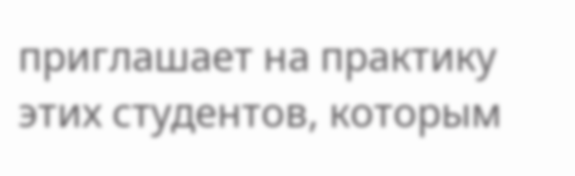приглашает на практику этих студентов, которым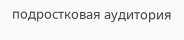подростковая аудитория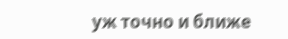уж точно и ближе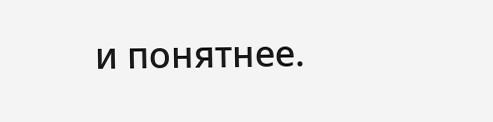и понятнее.